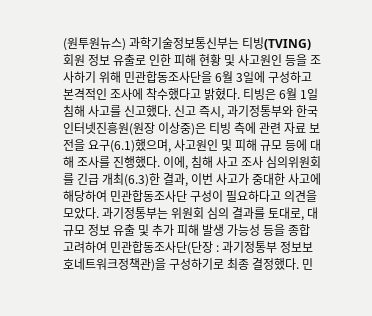(원투원뉴스) 과학기술정보통신부는 티빙(TVING) 회원 정보 유출로 인한 피해 현황 및 사고원인 등을 조사하기 위해 민관합동조사단을 6월 3일에 구성하고 본격적인 조사에 착수했다고 밝혔다. 티빙은 6월 1일 침해 사고를 신고했다. 신고 즉시, 과기정통부와 한국 인터넷진흥원(원장 이상중)은 티빙 측에 관련 자료 보전을 요구(6.1)했으며, 사고원인 및 피해 규모 등에 대해 조사를 진행했다. 이에, 침해 사고 조사 심의위원회를 긴급 개최(6.3)한 결과, 이번 사고가 중대한 사고에 해당하여 민관합동조사단 구성이 필요하다고 의견을 모았다. 과기정통부는 위원회 심의 결과를 토대로, 대규모 정보 유출 및 추가 피해 발생 가능성 등을 종합 고려하여 민관합동조사단(단장 : 과기정통부 정보보호네트워크정책관)을 구성하기로 최종 결정했다. 민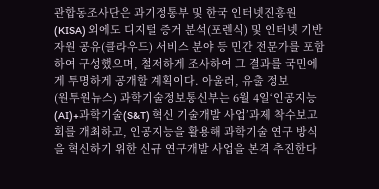관합동조사단은 과기정통부 및 한국 인터넷진흥원(KISA) 외에도 디지털 증거 분석(포렌식) 및 인터넷 기반 자원 공유(클라우드) 서비스 분야 등 민간 전문가를 포함하여 구성했으며, 철저하게 조사하여 그 결과를 국민에게 투명하게 공개할 계획이다. 아울러, 유출 정보
(원투원뉴스) 과학기술정보통신부는 6월 4일‘인공지능(AI)+과학기술(S&T) 혁신 기술개발 사업’과제 착수보고회를 개최하고, 인공지능을 활용해 과학기술 연구 방식을 혁신하기 위한 신규 연구개발 사업을 본격 추진한다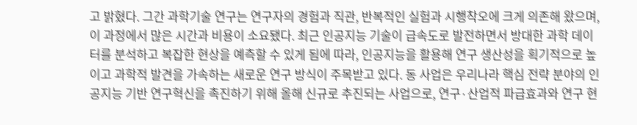고 밝혔다. 그간 과학기술 연구는 연구자의 경험과 직관, 반복적인 실험과 시행착오에 크게 의존해 왔으며, 이 과정에서 많은 시간과 비용이 소요됐다. 최근 인공지능 기술이 급속도로 발전하면서 방대한 과학 데이터를 분석하고 복잡한 현상을 예측할 수 있게 됨에 따라, 인공지능을 활용해 연구 생산성을 획기적으로 높이고 과학적 발견을 가속하는 새로운 연구 방식이 주목받고 있다. 동 사업은 우리나라 핵심 전략 분야의 인공지능 기반 연구혁신을 촉진하기 위해 올해 신규로 추진되는 사업으로, 연구·산업적 파급효과와 연구 현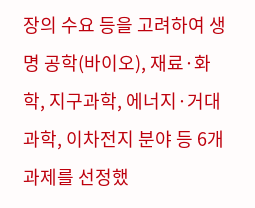장의 수요 등을 고려하여 생명 공학(바이오), 재료·화학, 지구과학, 에너지·거대과학, 이차전지 분야 등 6개 과제를 선정했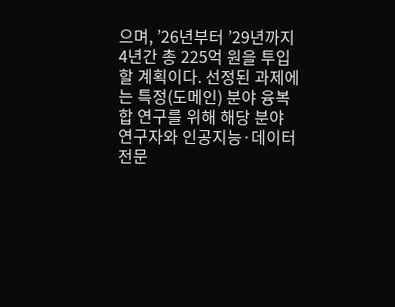으며, ’26년부터 ’29년까지 4년간 총 225억 원을 투입할 계획이다. 선정된 과제에는 특정(도메인) 분야 융복합 연구를 위해 해당 분야 연구자와 인공지능·데이터 전문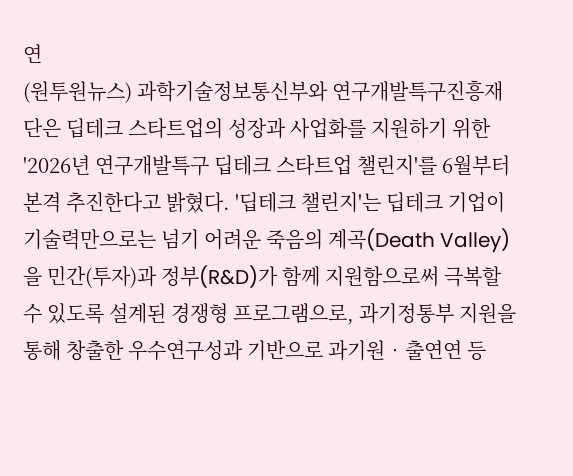연
(원투원뉴스) 과학기술정보통신부와 연구개발특구진흥재단은 딥테크 스타트업의 성장과 사업화를 지원하기 위한 '2026년 연구개발특구 딥테크 스타트업 챌린지'를 6월부터 본격 추진한다고 밝혔다. '딥테크 챌린지'는 딥테크 기업이 기술력만으로는 넘기 어려운 죽음의 계곡(Death Valley)을 민간(투자)과 정부(R&D)가 함께 지원함으로써 극복할 수 있도록 설계된 경쟁형 프로그램으로, 과기정통부 지원을 통해 창출한 우수연구성과 기반으로 과기원‧출연연 등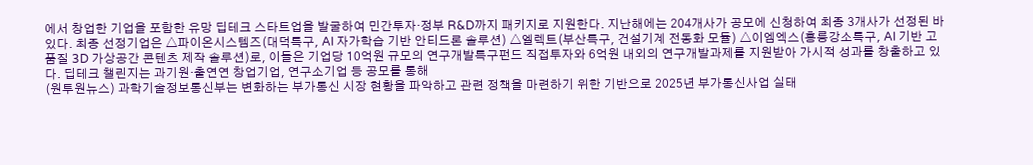에서 창업한 기업을 포함한 유망 딥테크 스타트업을 발굴하여 민간투자·정부 R&D까지 패키지로 지원한다. 지난해에는 204개사가 공모에 신청하여 최종 3개사가 선정된 바 있다. 최종 선정기업은 △파이온시스템즈(대덕특구, AI 자가학습 기반 안티드론 솔루션) △엘렉트(부산특구, 건설기계 전동화 모듈) △이엠엑스(홍릉강소특구, AI 기반 고품질 3D 가상공간 콘텐츠 제작 솔루션)로, 이들은 기업당 10억원 규모의 연구개발특구펀드 직접투자와 6억원 내외의 연구개발과제를 지원받아 가시적 성과를 창출하고 있다. 딥테크 챌린지는 과기원‧출연연 창업기업, 연구소기업 등 공모를 통해
(원투원뉴스) 과학기술정보통신부는 변화하는 부가통신 시장 현황을 파악하고 관련 정책을 마련하기 위한 기반으로 2025년 부가통신사업 실태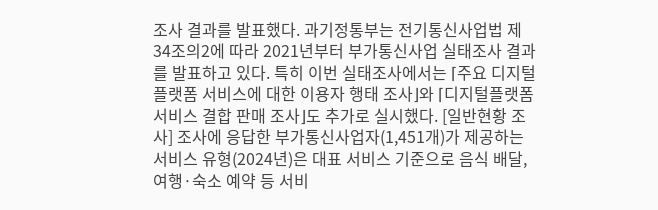조사 결과를 발표했다. 과기정통부는 전기통신사업법 제34조의2에 따라 2021년부터 부가통신사업 실태조사 결과를 발표하고 있다. 특히 이번 실태조사에서는 ⌈주요 디지털플랫폼 서비스에 대한 이용자 행태 조사⌋와 ⌈디지털플랫폼 서비스 결합 판매 조사⌋도 추가로 실시했다. [일반현황 조사] 조사에 응답한 부가통신사업자(1,451개)가 제공하는 서비스 유형(2024년)은 대표 서비스 기준으로 음식 배달, 여행·숙소 예약 등 서비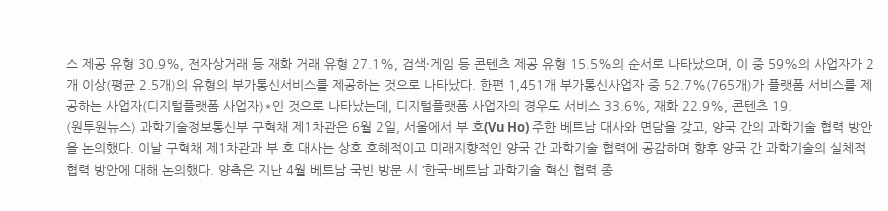스 제공 유형 30.9%, 전자상거래 등 재화 거래 유형 27.1%, 검색·게임 등 콘텐츠 제공 유형 15.5%의 순서로 나타났으며, 이 중 59%의 사업자가 2개 이상(평균 2.5개)의 유형의 부가통신서비스를 제공하는 것으로 나타났다. 한편 1,451개 부가통신사업자 중 52.7%(765개)가 플랫폼 서비스를 제공하는 사업자(디지털플랫폼 사업자)*인 것으로 나타났는데, 디지털플랫폼 사업자의 경우도 서비스 33.6%, 재화 22.9%, 콘텐츠 19.
(원투원뉴스) 과학기술정보통신부 구혁채 제1차관은 6월 2일, 서울에서 부 호(Vu Ho) 주한 베트남 대사와 면담을 갖고, 양국 간의 과학기술 협력 방안을 논의했다. 이날 구혁채 제1차관과 부 호 대사는 상호 호혜적이고 미래지향적인 양국 간 과학기술 협력에 공감하며 향후 양국 간 과학기술의 실체적 협력 방안에 대해 논의했다. 양측은 지난 4월 베트남 국빈 방문 시 ‘한국-베트남 과학기술 혁신 협력 종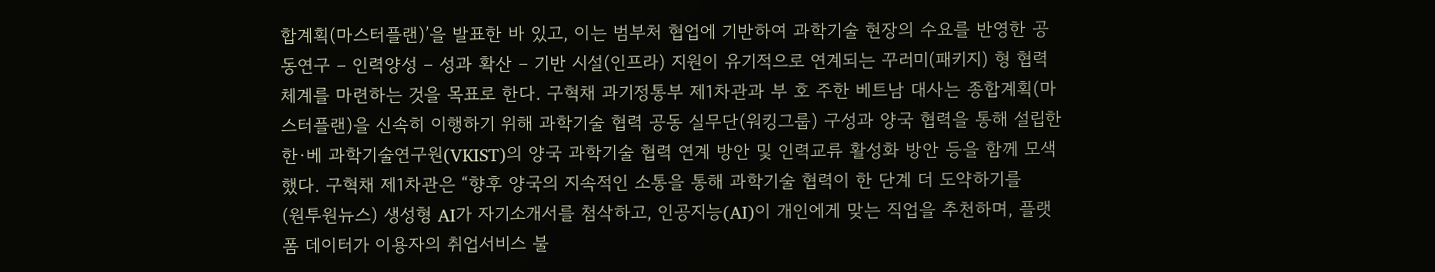합계획(마스터플랜)’을 발표한 바 있고, 이는 범부처 협업에 기반하여 과학기술 현장의 수요를 반영한 공동연구 – 인력양성 – 성과 확산 – 기반 시설(인프라) 지원이 유기적으로 연계되는 꾸러미(패키지) 형 협력체계를 마련하는 것을 목표로 한다. 구혁채 과기정통부 제1차관과 부 호 주한 베트남 대사는 종합계획(마스터플랜)을 신속히 이행하기 위해 과학기술 협력 공동 실무단(워킹그룹) 구성과 양국 협력을 통해 설립한 한·베 과학기술연구원(VKIST)의 양국 과학기술 협력 연계 방안 및 인력교류 활성화 방안 등을 함께 모색했다. 구혁채 제1차관은 “향후 양국의 지속적인 소통을 통해 과학기술 협력이 한 단계 더 도약하기를
(원투원뉴스) 생성형 AI가 자기소개서를 첨삭하고, 인공지능(AI)이 개인에게 맞는 직업을 추천하며, 플랫폼 데이터가 이용자의 취업서비스 불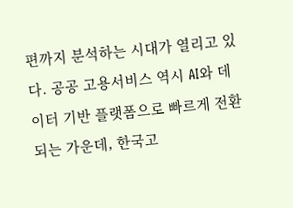편까지 분석하는 시대가 열리고 있다. 공공 고용서비스 역시 AI와 데이터 기반 플랫폼으로 빠르게 전환되는 가운데, 한국고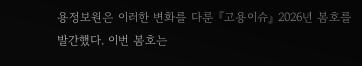용정보원은 이러한 변화를 다룬 『고용이슈』 2026년 봄호를 발간했다. 이번 봄호는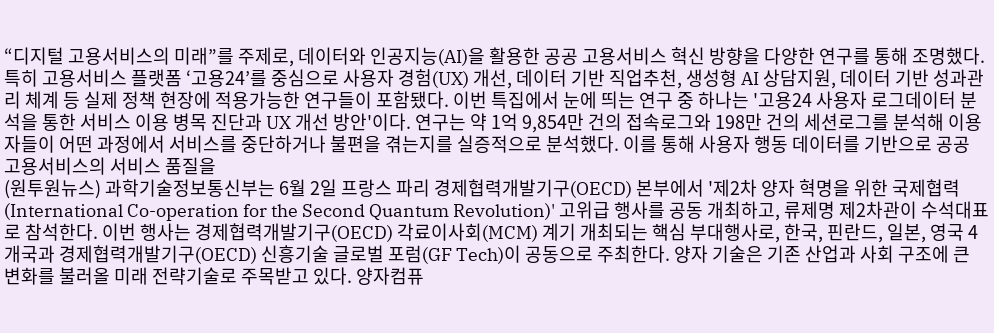“디지털 고용서비스의 미래”를 주제로, 데이터와 인공지능(AI)을 활용한 공공 고용서비스 혁신 방향을 다양한 연구를 통해 조명했다. 특히 고용서비스 플랫폼 ‘고용24’를 중심으로 사용자 경험(UX) 개선, 데이터 기반 직업추천, 생성형 AI 상담지원, 데이터 기반 성과관리 체계 등 실제 정책 현장에 적용가능한 연구들이 포함됐다. 이번 특집에서 눈에 띄는 연구 중 하나는 '고용24 사용자 로그데이터 분석을 통한 서비스 이용 병목 진단과 UX 개선 방안'이다. 연구는 약 1억 9,854만 건의 접속로그와 198만 건의 세션로그를 분석해 이용자들이 어떤 과정에서 서비스를 중단하거나 불편을 겪는지를 실증적으로 분석했다. 이를 통해 사용자 행동 데이터를 기반으로 공공 고용서비스의 서비스 품질을
(원투원뉴스) 과학기술정보통신부는 6월 2일 프랑스 파리 경제협력개발기구(OECD) 본부에서 '제2차 양자 혁명을 위한 국제협력(International Co-operation for the Second Quantum Revolution)' 고위급 행사를 공동 개최하고, 류제명 제2차관이 수석대표로 참석한다. 이번 행사는 경제협력개발기구(OECD) 각료이사회(MCM) 계기 개최되는 핵심 부대행사로, 한국, 핀란드, 일본, 영국 4개국과 경제협력개발기구(OECD) 신흥기술 글로벌 포럼(GF Tech)이 공동으로 주최한다. 양자 기술은 기존 산업과 사회 구조에 큰 변화를 불러올 미래 전략기술로 주목받고 있다. 양자컴퓨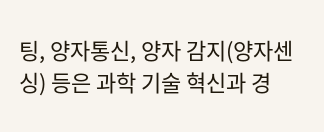팅, 양자통신, 양자 감지(양자센싱) 등은 과학 기술 혁신과 경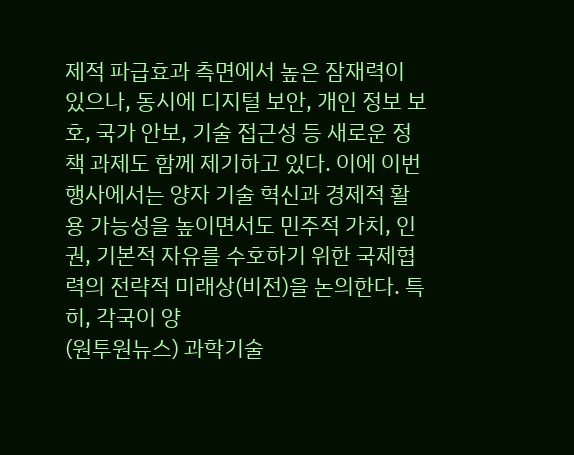제적 파급효과 측면에서 높은 잠재력이 있으나, 동시에 디지털 보안, 개인 정보 보호, 국가 안보, 기술 접근성 등 새로운 정책 과제도 함께 제기하고 있다. 이에 이번 행사에서는 양자 기술 혁신과 경제적 활용 가능성을 높이면서도 민주적 가치, 인권, 기본적 자유를 수호하기 위한 국제협력의 전략적 미래상(비전)을 논의한다. 특히, 각국이 양
(원투원뉴스) 과학기술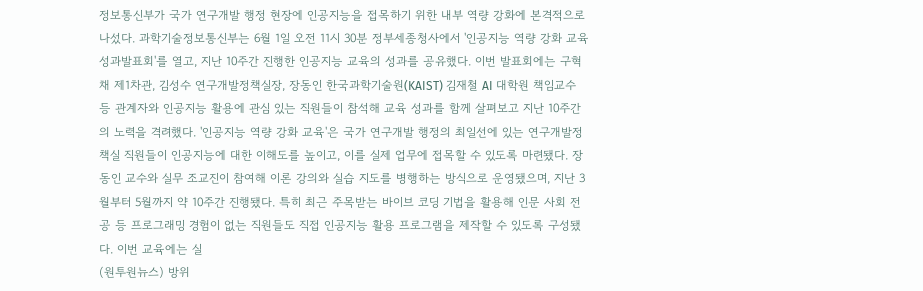정보통신부가 국가 연구개발 행정 현장에 인공지능을 접목하기 위한 내부 역량 강화에 본격적으로 나섰다. 과학기술정보통신부는 6월 1일 오전 11시 30분 정부세종청사에서 '인공지능 역량 강화 교육 성과발표회'를 열고, 지난 10주간 진행한 인공지능 교육의 성과를 공유했다. 이번 발표회에는 구혁채 제1차관, 김성수 연구개발정책실장, 장동인 한국과학기술원(KAIST) 김재철 AI 대학원 책임교수 등 관계자와 인공지능 활용에 관심 있는 직원들이 참석해 교육 성과를 함께 살펴보고 지난 10주간의 노력을 격려했다. '인공지능 역량 강화 교육'은 국가 연구개발 행정의 최일선에 있는 연구개발정책실 직원들이 인공지능에 대한 이해도를 높이고, 이를 실제 업무에 접목할 수 있도록 마련됐다. 장동인 교수와 실무 조교진이 참여해 이론 강의와 실습 지도를 병행하는 방식으로 운영됐으며, 지난 3월부터 5월까지 약 10주간 진행됐다. 특히 최근 주목받는 바이브 코딩 기법을 활용해 인문 사회 전공 등 프로그래밍 경험이 없는 직원들도 직접 인공지능 활용 프로그램을 제작할 수 있도록 구성됐다. 이번 교육에는 실
(원투원뉴스) 방위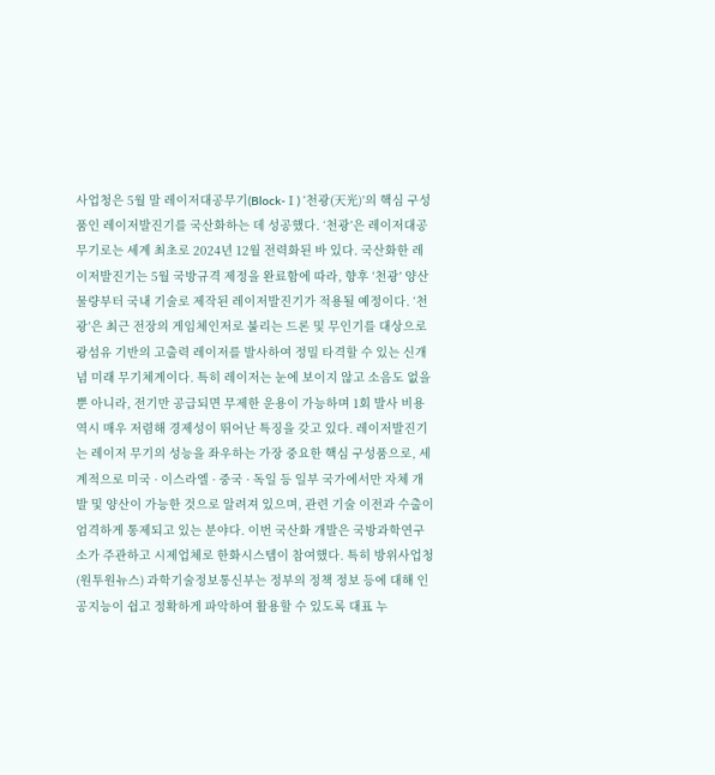사업청은 5월 말 레이저대공무기(Block-Ⅰ) ‘천광(天光)’의 핵심 구성품인 레이저발진기를 국산화하는 데 성공했다. ‘천광’은 레이저대공무기로는 세계 최초로 2024년 12월 전력화된 바 있다. 국산화한 레이저발진기는 5월 국방규격 제정을 완료함에 따라, 향후 ‘천광’ 양산 물량부터 국내 기술로 제작된 레이저발진기가 적용될 예정이다. ‘천광’은 최근 전장의 게임체인저로 불리는 드론 및 무인기를 대상으로 광섬유 기반의 고출력 레이저를 발사하여 정밀 타격할 수 있는 신개념 미래 무기체계이다. 특히 레이저는 눈에 보이지 않고 소음도 없을 뿐 아니라, 전기만 공급되면 무제한 운용이 가능하며 1회 발사 비용 역시 매우 저렴해 경제성이 뛰어난 특징을 갖고 있다. 레이저발진기는 레이저 무기의 성능을 좌우하는 가장 중요한 핵심 구성품으로, 세계적으로 미국 · 이스라엘 · 중국 · 독일 등 일부 국가에서만 자체 개발 및 양산이 가능한 것으로 알려져 있으며, 관련 기술 이전과 수출이 엄격하게 통제되고 있는 분야다. 이번 국산화 개발은 국방과학연구소가 주관하고 시제업체로 한화시스템이 참여했다. 특히 방위사업청
(원투원뉴스) 과학기술정보통신부는 정부의 정책 정보 등에 대해 인공지능이 쉽고 정확하게 파악하여 활용할 수 있도록 대표 누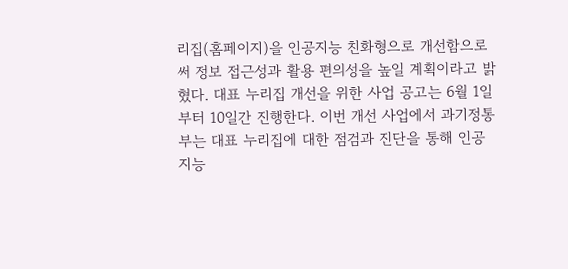리집(홈페이지)을 인공지능 친화형으로 개선함으로써 정보 접근성과 활용 편의성을 높일 계획이라고 밝혔다. 대표 누리집 개선을 위한 사업 공고는 6월 1일부터 10일간 진행한다. 이번 개선 사업에서 과기정통부는 대표 누리집에 대한 점검과 진단을 통해 인공지능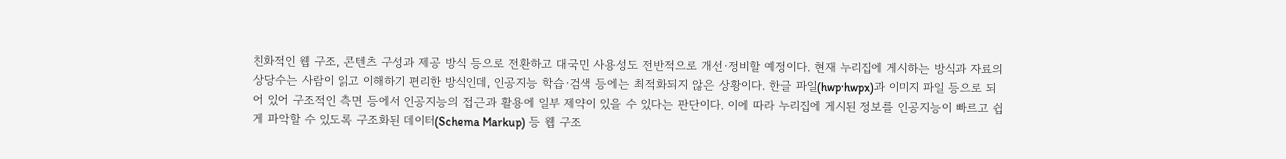친화적인 웹 구조, 콘텐츠 구성과 제공 방식 등으로 전환하고 대국민 사용성도 전반적으로 개선·정비할 예정이다. 현재 누리집에 게시하는 방식과 자료의 상당수는 사람이 읽고 이해하기 편리한 방식인데, 인공지능 학습·검색 등에는 최적화되지 않은 상황이다. 한글 파일(hwp·hwpx)과 이미지 파일 등으로 되어 있어 구조적인 측면 등에서 인공지능의 접근과 활용에 일부 제약이 있을 수 있다는 판단이다. 이에 따라 누리집에 게시된 정보를 인공지능이 빠르고 쉽게 파악할 수 있도록 구조화된 데이터(Schema Markup) 등 웹 구조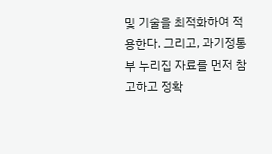및 기술을 최적화하여 적용한다. 그리고, 과기정통부 누리집 자료를 먼저 참고하고 정확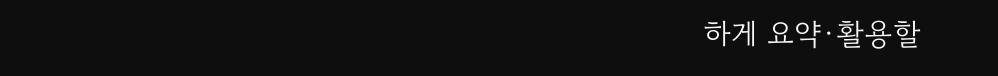하게 요약·활용할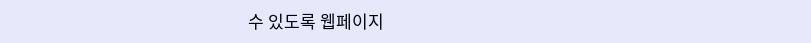수 있도록 웹페이지